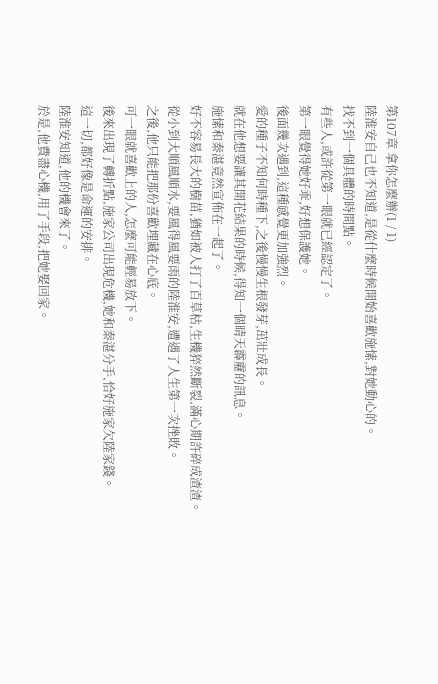第107章 拿你怎麼辦(1 / 1)
陸淮安自己也不知道,是從什麼時候開始喜歡施愫,對她動心的。
找不到一個具體的時間點。
有些人,或許從第一眼就已經認定了。
第一眼覺得她好乖,好想保護她。
後面幾次遇到,這種感覺更加強烈。
愛的種子不知何時種下,之後慢慢生根發芽,茁壯成長。
就在他想要讓其開花結果的時候,得知一個晴天霹靂的訊息。
施愫和秦湛竟然宣佈在一起了。
好不容易長大的樹苗,猶如被人打了百草枯,生機猝然斷裂,滿心期許碎成渣渣。
從小到大順風順水,要風得風要雨的陸淮安,遭遇了人生第一次挫敗。
之後,他只能把那份喜歡埋藏在心底。
可一眼就喜歡上的人,怎麼可能輕易放下。
後來出現了轉折點,施家公司出現危機,她和秦湛分手,恰好施家欠陸家錢。
這一切,都好像是命運的安排。
陸淮安知道,他的機會來了。
於是,他費盡心機,用了手段,把她娶回家。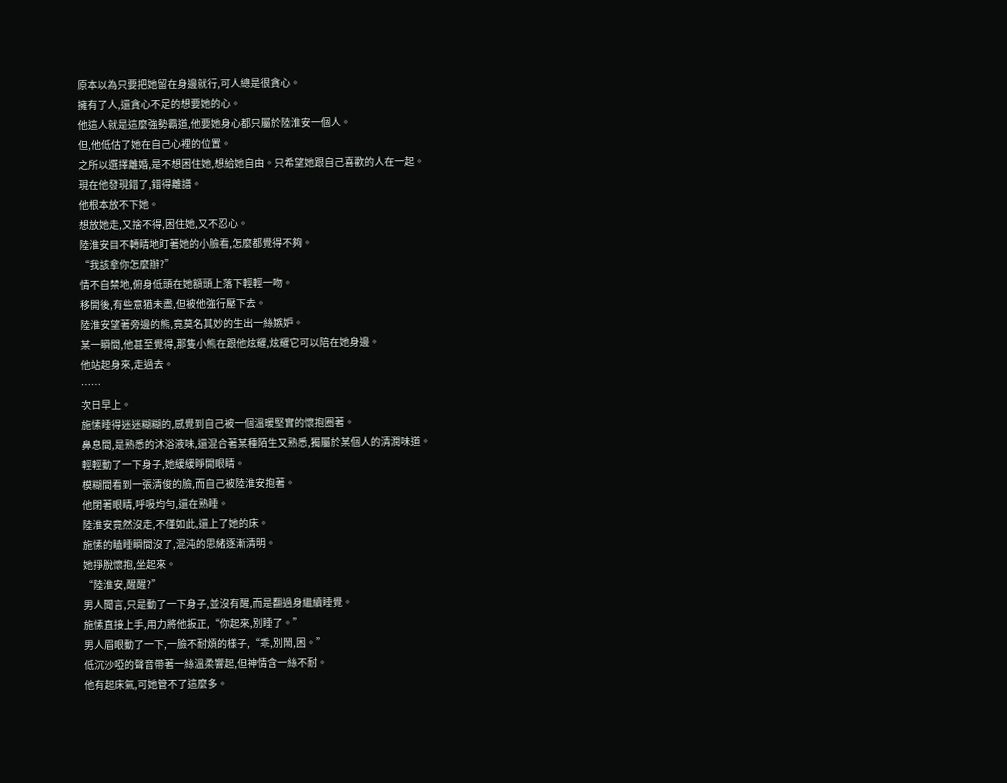原本以為只要把她留在身邊就行,可人總是很貪心。
擁有了人,還貪心不足的想要她的心。
他這人就是這麼強勢霸道,他要她身心都只屬於陸淮安一個人。
但,他低估了她在自己心裡的位置。
之所以選擇離婚,是不想困住她,想給她自由。只希望她跟自己喜歡的人在一起。
現在他發現錯了,錯得離譜。
他根本放不下她。
想放她走,又捨不得,困住她,又不忍心。
陸淮安目不轉睛地盯著她的小臉看,怎麼都覺得不夠。
“我該拿你怎麼辦?”
情不自禁地,俯身低頭在她額頭上落下輕輕一吻。
移開後,有些意猶未盡,但被他強行壓下去。
陸淮安望著旁邊的熊,竟莫名其妙的生出一絲嫉妒。
某一瞬間,他甚至覺得,那隻小熊在跟他炫耀,炫耀它可以陪在她身邊。
他站起身來,走過去。
……
次日早上。
施愫睡得迷迷糊糊的,感覺到自己被一個溫暖堅實的懷抱圈著。
鼻息間,是熟悉的沐浴液味,還混合著某種陌生又熟悉,獨屬於某個人的清潤味道。
輕輕動了一下身子,她緩緩睜開眼睛。
模糊間看到一張清俊的臉,而自己被陸淮安抱著。
他閉著眼睛,呼吸均勻,還在熟睡。
陸淮安竟然沒走,不僅如此,還上了她的床。
施愫的瞌睡瞬間沒了,混沌的思緒逐漸清明。
她掙脫懷抱,坐起來。
“陸淮安,醒醒?”
男人聞言,只是動了一下身子,並沒有醒,而是翻過身繼續睡覺。
施愫直接上手,用力將他扳正,“你起來,別睡了。”
男人眉眼動了一下,一臉不耐煩的樣子,“乖,別鬧,困。”
低沉沙啞的聲音帶著一絲溫柔響起,但神情含一絲不耐。
他有起床氣,可她管不了這麼多。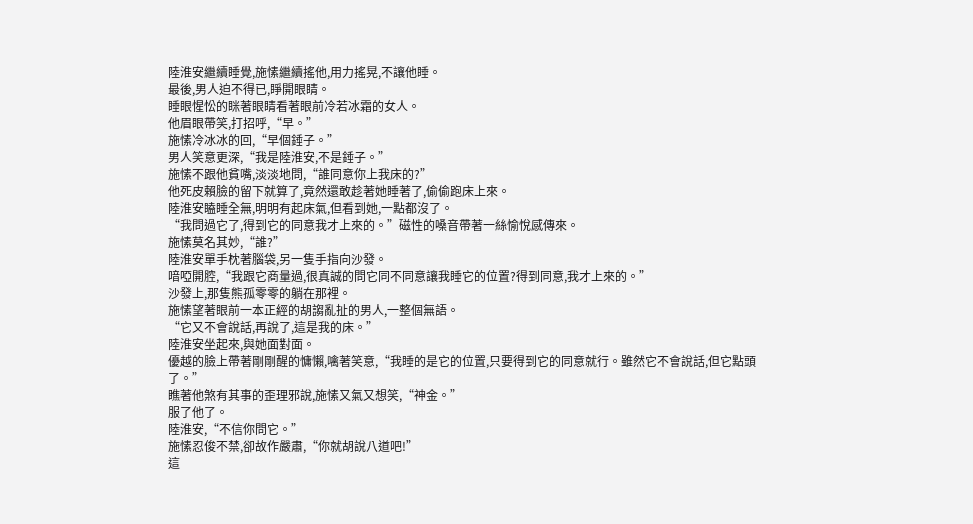陸淮安繼續睡覺,施愫繼續搖他,用力搖晃,不讓他睡。
最後,男人迫不得已,睜開眼睛。
睡眼惺忪的眯著眼睛看著眼前冷若冰霜的女人。
他眉眼帶笑,打招呼,“早。”
施愫冷冰冰的回,“早個錘子。”
男人笑意更深,“我是陸淮安,不是錘子。”
施愫不跟他貧嘴,淡淡地問,“誰同意你上我床的?”
他死皮賴臉的留下就算了,竟然還敢趁著她睡著了,偷偷跑床上來。
陸淮安瞌睡全無,明明有起床氣,但看到她,一點都沒了。
“我問過它了,得到它的同意我才上來的。”磁性的嗓音帶著一絲愉悅感傳來。
施愫莫名其妙,“誰?”
陸淮安單手枕著腦袋,另一隻手指向沙發。
喑啞開腔,“我跟它商量過,很真誠的問它同不同意讓我睡它的位置?得到同意,我才上來的。”
沙發上,那隻熊孤零零的躺在那裡。
施愫望著眼前一本正經的胡謅亂扯的男人,一整個無語。
“它又不會說話,再說了,這是我的床。”
陸淮安坐起來,與她面對面。
優越的臉上帶著剛剛醒的慵懶,噙著笑意,“我睡的是它的位置,只要得到它的同意就行。雖然它不會說話,但它點頭了。”
瞧著他煞有其事的歪理邪說,施愫又氣又想笑,“神金。”
服了他了。
陸淮安,“不信你問它。”
施愫忍俊不禁,卻故作嚴肅,“你就胡說八道吧!”
這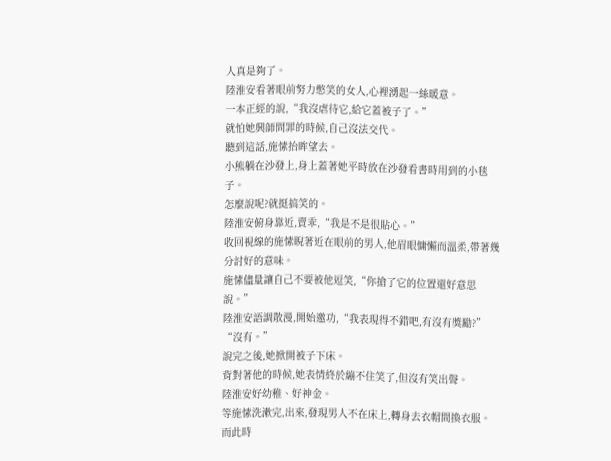人真是夠了。
陸淮安看著眼前努力憋笑的女人,心裡湧起一絲暖意。
一本正經的說,“我沒虐待它,給它蓋被子了。”
就怕她興師問罪的時候,自己沒法交代。
聽到這話,施愫抬眸望去。
小熊躺在沙發上,身上蓋著她平時放在沙發看書時用到的小毯子。
怎麼說呢?就挺搞笑的。
陸淮安俯身靠近,賣乖,“我是不是很貼心。”
收回視線的施愫睨著近在眼前的男人,他眉眼慵懶而溫柔,帶著幾分討好的意味。
施愫儘量讓自己不要被他逗笑,“你搶了它的位置還好意思說。”
陸淮安語調散漫,開始邀功,“我表現得不錯吧,有沒有獎勵?”
“沒有。”
說完之後,她掀開被子下床。
背對著他的時候,她表情終於繃不住笑了,但沒有笑出聲。
陸淮安好幼稚、好神金。
等施愫洗漱完,出來,發現男人不在床上,轉身去衣帽間換衣服。
而此時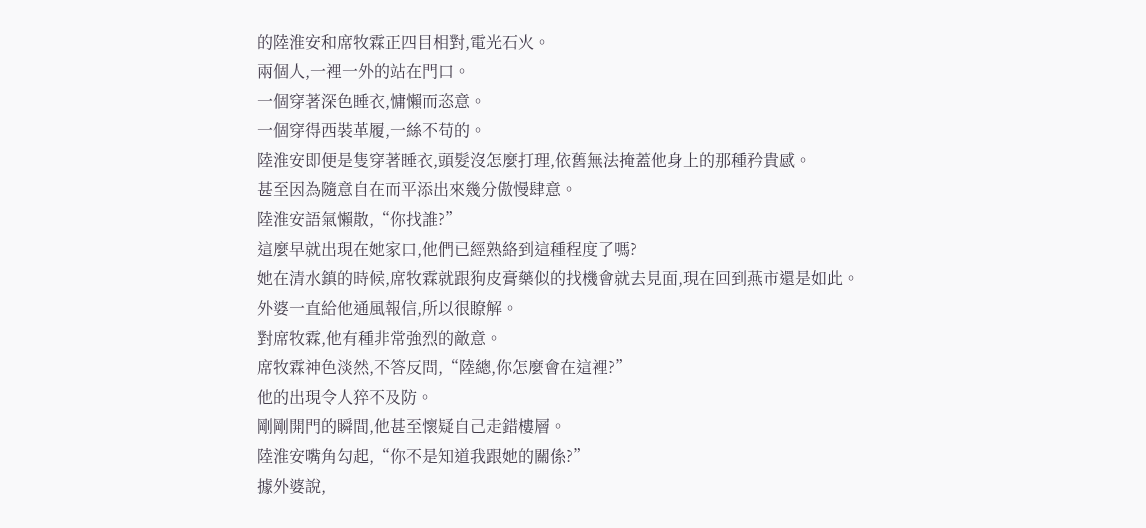的陸淮安和席牧霖正四目相對,電光石火。
兩個人,一裡一外的站在門口。
一個穿著深色睡衣,慵懶而恣意。
一個穿得西裝革履,一絲不苟的。
陸淮安即便是隻穿著睡衣,頭髮沒怎麼打理,依舊無法掩蓋他身上的那種矜貴感。
甚至因為隨意自在而平添出來幾分傲慢肆意。
陸淮安語氣懶散,“你找誰?”
這麼早就出現在她家口,他們已經熟絡到這種程度了嗎?
她在清水鎮的時候,席牧霖就跟狗皮膏藥似的找機會就去見面,現在回到燕市還是如此。
外婆一直給他通風報信,所以很瞭解。
對席牧霖,他有種非常強烈的敵意。
席牧霖神色淡然,不答反問,“陸總,你怎麼會在這裡?”
他的出現令人猝不及防。
剛剛開門的瞬間,他甚至懷疑自己走錯樓層。
陸淮安嘴角勾起,“你不是知道我跟她的關係?”
據外婆說,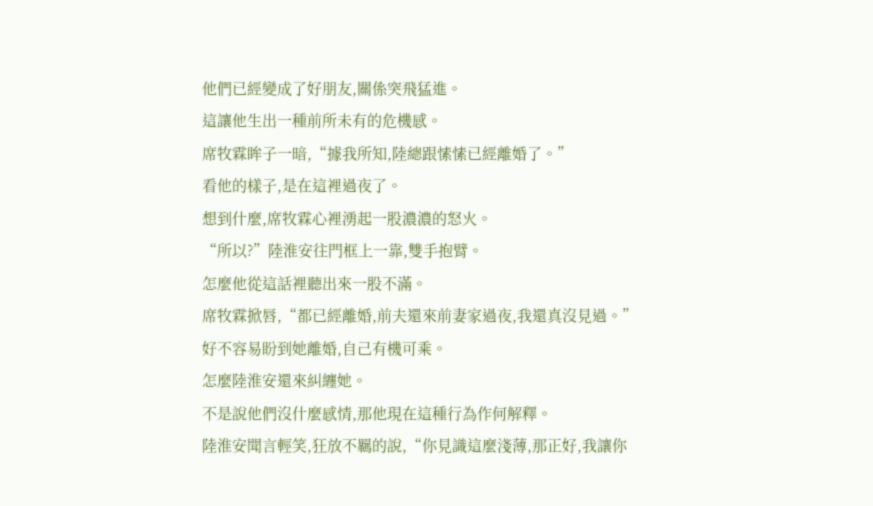他們已經變成了好朋友,關係突飛猛進。
這讓他生出一種前所未有的危機感。
席牧霖眸子一暗,“據我所知,陸總跟愫愫已經離婚了。”
看他的樣子,是在這裡過夜了。
想到什麼,席牧霖心裡湧起一股濃濃的怒火。
“所以?”陸淮安往門框上一靠,雙手抱臂。
怎麼他從這話裡聽出來一股不滿。
席牧霖掀唇,“都已經離婚,前夫還來前妻家過夜,我還真沒見過。”
好不容易盼到她離婚,自己有機可乘。
怎麼陸淮安還來糾纏她。
不是說他們沒什麼感情,那他現在這種行為作何解釋。
陸淮安聞言輕笑,狂放不羈的說,“你見識這麼淺薄,那正好,我讓你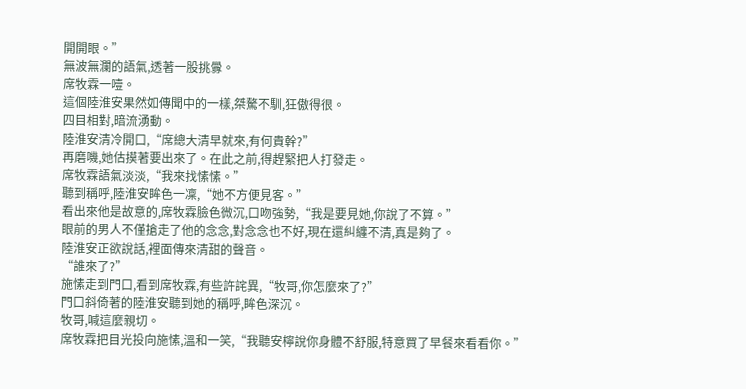開開眼。”
無波無瀾的語氣,透著一股挑釁。
席牧霖一噎。
這個陸淮安果然如傳聞中的一樣,桀驁不馴,狂傲得很。
四目相對,暗流湧動。
陸淮安清冷開口,“席總大清早就來,有何貴幹?”
再磨嘰,她估摸著要出來了。在此之前,得趕緊把人打發走。
席牧霖語氣淡淡,“我來找愫愫。”
聽到稱呼,陸淮安眸色一凜,“她不方便見客。”
看出來他是故意的,席牧霖臉色微沉,口吻強勢,“我是要見她,你說了不算。”
眼前的男人不僅搶走了他的念念,對念念也不好,現在還糾纏不清,真是夠了。
陸淮安正欲說話,裡面傳來清甜的聲音。
“誰來了?”
施愫走到門口,看到席牧霖,有些許詫異,“牧哥,你怎麼來了?”
門口斜倚著的陸淮安聽到她的稱呼,眸色深沉。
牧哥,喊這麼親切。
席牧霖把目光投向施愫,溫和一笑,“我聽安檸說你身體不舒服,特意買了早餐來看看你。”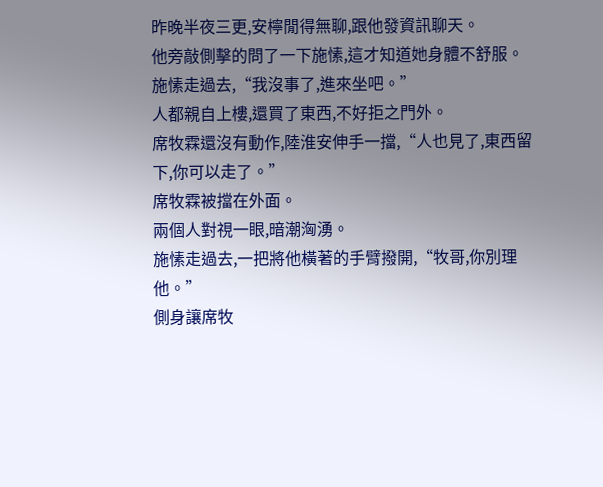昨晚半夜三更,安檸閒得無聊,跟他發資訊聊天。
他旁敲側擊的問了一下施愫,這才知道她身體不舒服。
施愫走過去,“我沒事了,進來坐吧。”
人都親自上樓,還買了東西,不好拒之門外。
席牧霖還沒有動作,陸淮安伸手一擋,“人也見了,東西留下,你可以走了。”
席牧霖被擋在外面。
兩個人對視一眼,暗潮洶湧。
施愫走過去,一把將他橫著的手臂撥開,“牧哥,你別理他。”
側身讓席牧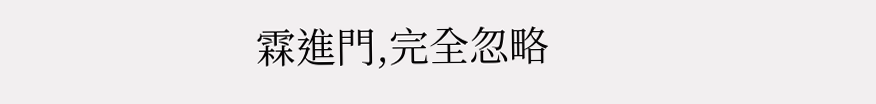霖進門,完全忽略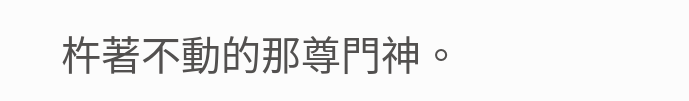杵著不動的那尊門神。